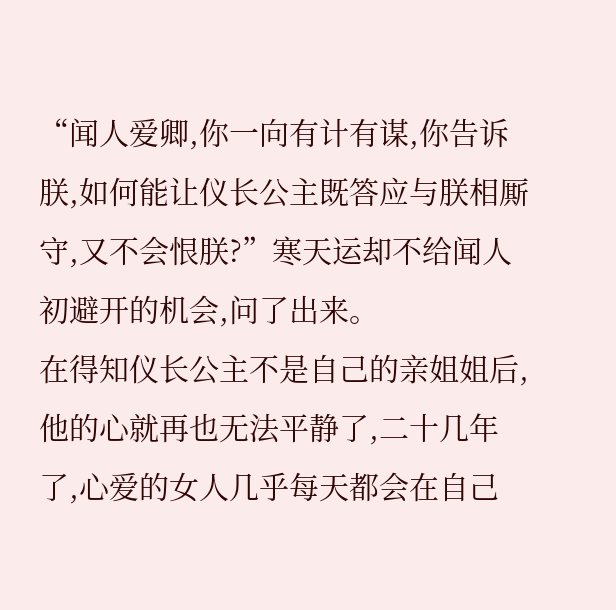“闻人爱卿,你一向有计有谋,你告诉朕,如何能让仪长公主既答应与朕相厮守,又不会恨朕?”寒天运却不给闻人初避开的机会,问了出来。
在得知仪长公主不是自己的亲姐姐后,他的心就再也无法平静了,二十几年了,心爱的女人几乎每天都会在自己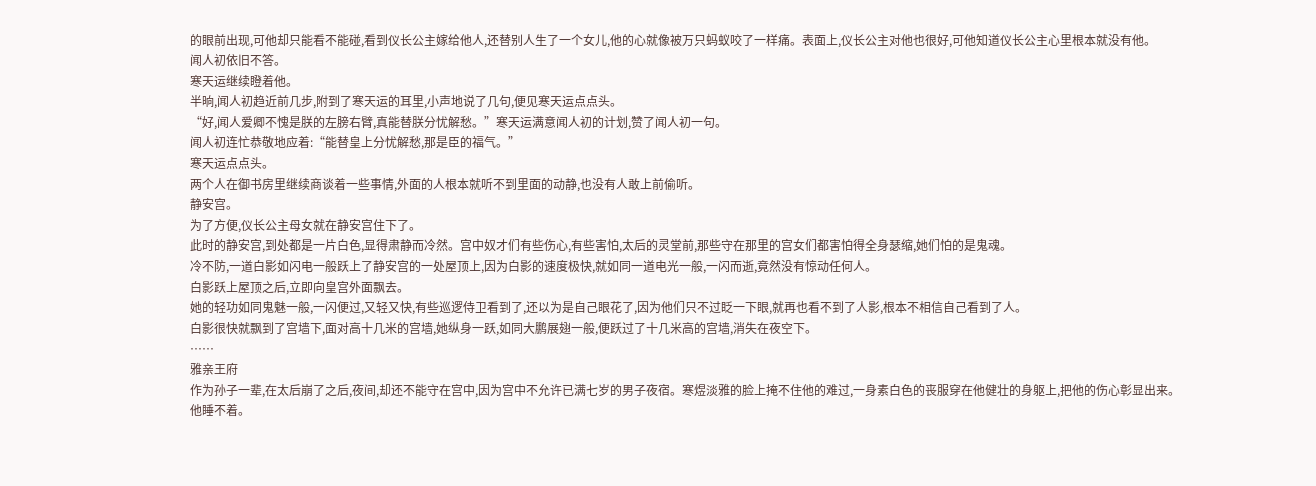的眼前出现,可他却只能看不能碰,看到仪长公主嫁给他人,还替别人生了一个女儿,他的心就像被万只蚂蚁咬了一样痛。表面上,仪长公主对他也很好,可他知道仪长公主心里根本就没有他。
闻人初依旧不答。
寒天运继续瞪着他。
半晌,闻人初趋近前几步,附到了寒天运的耳里,小声地说了几句,便见寒天运点点头。
“好,闻人爱卿不愧是朕的左膀右臂,真能替朕分忧解愁。”寒天运满意闻人初的计划,赞了闻人初一句。
闻人初连忙恭敬地应着:“能替皇上分忧解愁,那是臣的福气。”
寒天运点点头。
两个人在御书房里继续商谈着一些事情,外面的人根本就听不到里面的动静,也没有人敢上前偷听。
静安宫。
为了方便,仪长公主母女就在静安宫住下了。
此时的静安宫,到处都是一片白色,显得肃静而冷然。宫中奴才们有些伤心,有些害怕,太后的灵堂前,那些守在那里的宫女们都害怕得全身瑟缩,她们怕的是鬼魂。
冷不防,一道白影如闪电一般跃上了静安宫的一处屋顶上,因为白影的速度极快,就如同一道电光一般,一闪而逝,竟然没有惊动任何人。
白影跃上屋顶之后,立即向皇宫外面飘去。
她的轻功如同鬼魅一般,一闪便过,又轻又快,有些巡逻侍卫看到了,还以为是自己眼花了,因为他们只不过眨一下眼,就再也看不到了人影,根本不相信自己看到了人。
白影很快就飘到了宫墙下,面对高十几米的宫墙,她纵身一跃,如同大鹏展翅一般,便跃过了十几米高的宫墙,消失在夜空下。
……
雅亲王府
作为孙子一辈,在太后崩了之后,夜间,却还不能守在宫中,因为宫中不允许已满七岁的男子夜宿。寒煜淡雅的脸上掩不住他的难过,一身素白色的丧服穿在他健壮的身躯上,把他的伤心彰显出来。
他睡不着。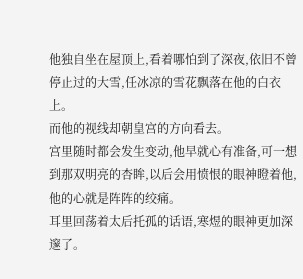他独自坐在屋顶上,看着哪怕到了深夜,依旧不曾停止过的大雪,任冰凉的雪花飘落在他的白衣上。
而他的视线却朝皇宫的方向看去。
宫里随时都会发生变动,他早就心有准备,可一想到那双明亮的杏眸,以后会用愤恨的眼神瞪着他,他的心就是阵阵的绞痛。
耳里回荡着太后托孤的话语,寒煜的眼神更加深邃了。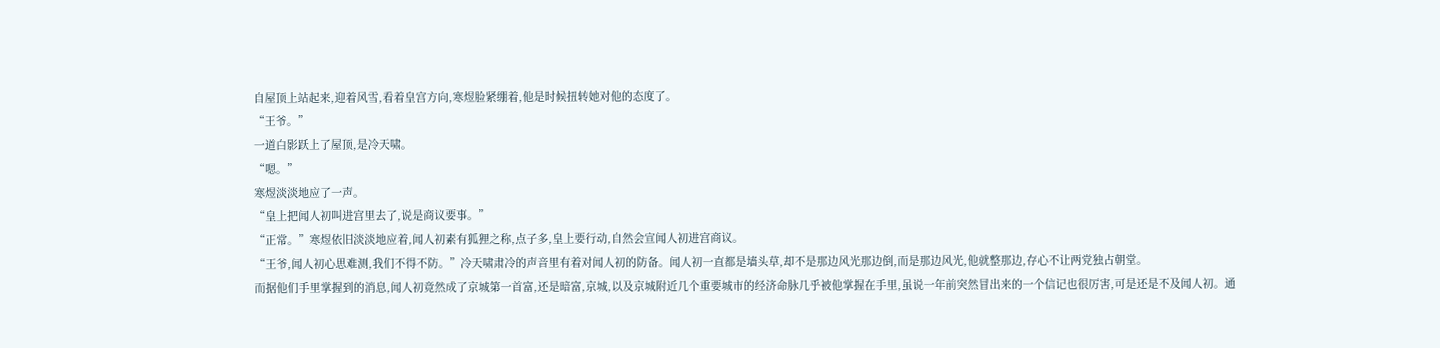自屋顶上站起来,迎着风雪,看着皇宫方向,寒煜脸紧绷着,他是时候扭转她对他的态度了。
“王爷。”
一道白影跃上了屋顶,是冷天啸。
“嗯。”
寒煜淡淡地应了一声。
“皇上把闻人初叫进宫里去了,说是商议要事。”
“正常。”寒煜依旧淡淡地应着,闻人初素有狐狸之称,点子多,皇上要行动,自然会宣闻人初进宫商议。
“王爷,闻人初心思难测,我们不得不防。”冷天啸肃冷的声音里有着对闻人初的防备。闻人初一直都是墙头草,却不是那边风光那边倒,而是那边风光,他就整那边,存心不让两党独占朝堂。
而据他们手里掌握到的消息,闻人初竟然成了京城第一首富,还是暗富,京城,以及京城附近几个重要城市的经济命脉几乎被他掌握在手里,虽说一年前突然冒出来的一个信记也很厉害,可是还是不及闻人初。通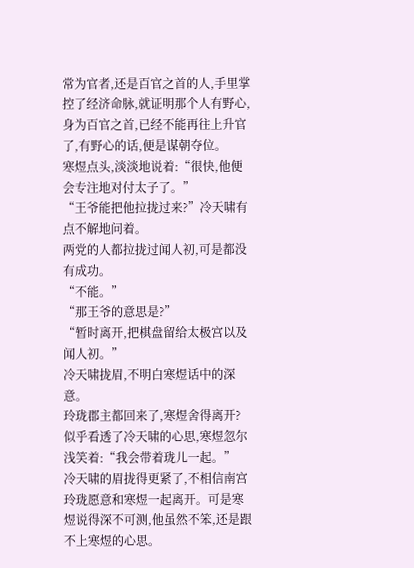常为官者,还是百官之首的人,手里掌控了经济命脉,就证明那个人有野心,身为百官之首,已经不能再往上升官了,有野心的话,便是谋朝夺位。
寒煜点头,淡淡地说着:“很快,他便会专注地对付太子了。”
“王爷能把他拉拢过来?”冷天啸有点不解地问着。
两党的人都拉拢过闻人初,可是都没有成功。
“不能。”
“那王爷的意思是?”
“暂时离开,把棋盘留给太极宫以及闻人初。”
冷天啸拢眉,不明白寒煜话中的深意。
玲珑郡主都回来了,寒煜舍得离开?
似乎看透了冷天啸的心思,寒煜忽尔浅笑着:“我会带着珑儿一起。”
冷天啸的眉拢得更紧了,不相信南宫玲珑愿意和寒煜一起离开。可是寒煜说得深不可测,他虽然不笨,还是跟不上寒煜的心思。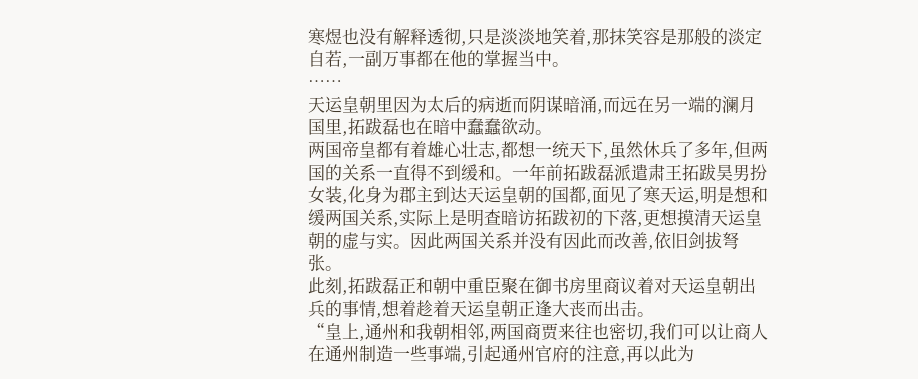寒煜也没有解释透彻,只是淡淡地笑着,那抹笑容是那般的淡定自若,一副万事都在他的掌握当中。
……
天运皇朝里因为太后的病逝而阴谋暗涌,而远在另一端的澜月国里,拓跋磊也在暗中蠢蠢欲动。
两国帝皇都有着雄心壮志,都想一统天下,虽然休兵了多年,但两国的关系一直得不到缓和。一年前拓跋磊派遣肃王拓跋昊男扮女装,化身为郡主到达天运皇朝的国都,面见了寒天运,明是想和缓两国关系,实际上是明查暗访拓跋初的下落,更想摸清天运皇朝的虚与实。因此两国关系并没有因此而改善,依旧剑拔弩张。
此刻,拓跋磊正和朝中重臣聚在御书房里商议着对天运皇朝出兵的事情,想着趁着天运皇朝正逢大丧而出击。
“皇上,通州和我朝相邻,两国商贾来往也密切,我们可以让商人在通州制造一些事端,引起通州官府的注意,再以此为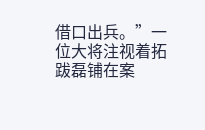借口出兵。”一位大将注视着拓跋磊铺在案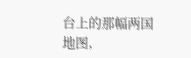台上的那幅两国地图,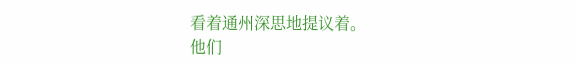看着通州深思地提议着。
他们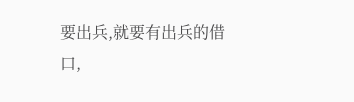要出兵,就要有出兵的借口,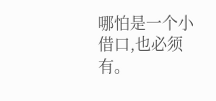哪怕是一个小借口,也必须有。